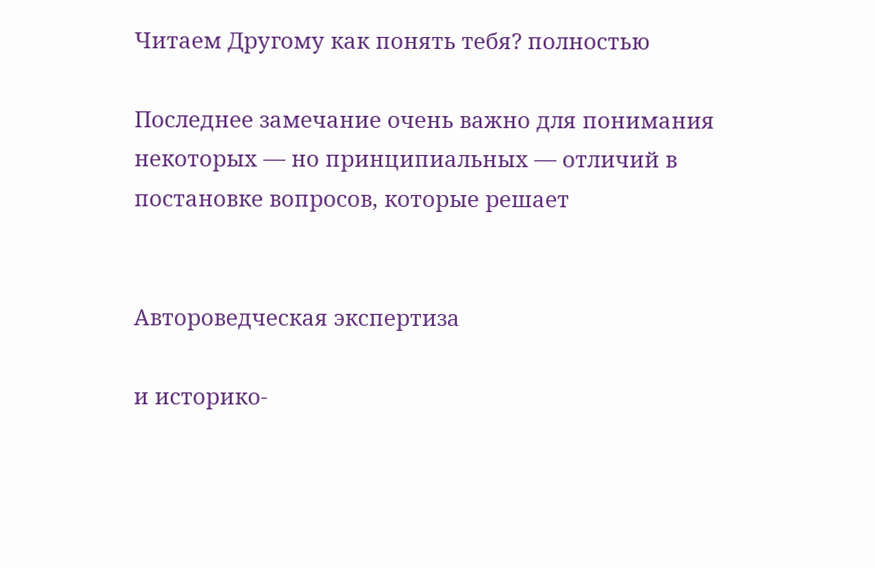Читаем Другому как понять тебя? полностью

Последнее замечание очень важно для понимания некоторых — но принципиальных — отличий в постановке вопросов, которые решает


Автороведческая экспертиза

и историко-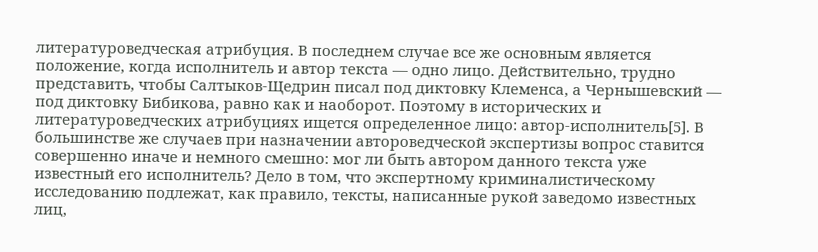литературоведческая атрибуция. В последнем случае все же основным является положение, когда исполнитель и автор текста — одно лицо. Действительно, трудно представить, чтобы Салтыков-Щедрин писал под диктовку Клеменса, а Чернышевский — под диктовку Бибикова, равно как и наоборот. Поэтому в исторических и литературоведческих атрибуциях ищется определенное лицо: автор-исполнитель[5]. В большинстве же случаев при назначении автороведческой экспертизы вопрос ставится совершенно иначе и немного смешно: мог ли быть автором данного текста уже известный его исполнитель? Дело в том, что экспертному криминалистическому исследованию подлежат, как правило, тексты, написанные рукой заведомо известных лиц,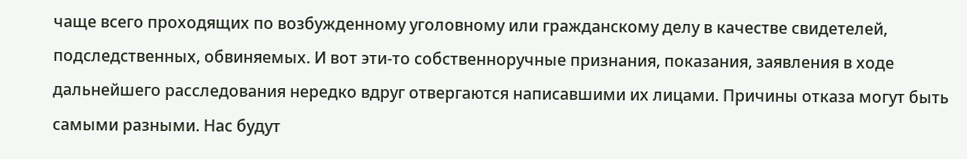чаще всего проходящих по возбужденному уголовному или гражданскому делу в качестве свидетелей, подследственных, обвиняемых. И вот эти-то собственноручные признания, показания, заявления в ходе дальнейшего расследования нередко вдруг отвергаются написавшими их лицами. Причины отказа могут быть самыми разными. Нас будут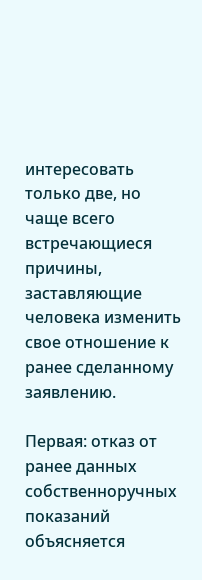интересовать только две, но чаще всего встречающиеся причины, заставляющие человека изменить свое отношение к ранее сделанному заявлению.

Первая: отказ от ранее данных собственноручных показаний объясняется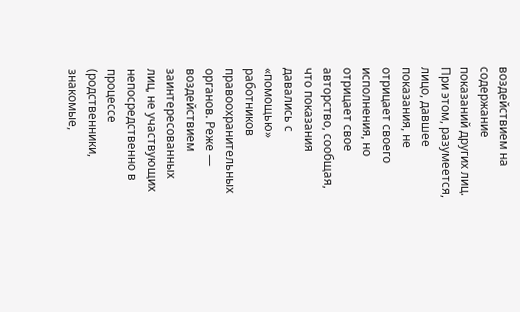воздействием на содержание показаний других лиц. При этом, разумеется, лицо, давшее показания, не отрицает своего исполнения, но отрицает свое авторство, сообщая, что показания давались с «помощью» работников правоохранительных органов. Реже — воздействием заинтересованных лиц, не участвующих непосредственно в процессе (родственники, знакомые,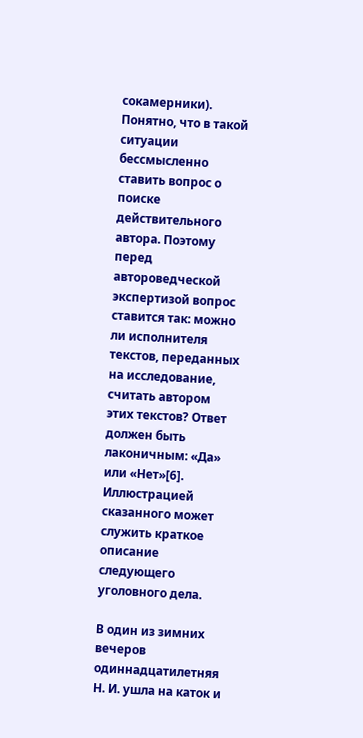сокамерники). Понятно, что в такой ситуации бессмысленно ставить вопрос о поиске действительного автора. Поэтому перед автороведческой экспертизой вопрос ставится так: можно ли исполнителя текстов, переданных на исследование, считать автором этих текстов? Ответ должен быть лаконичным: «Да» или «Нет»[6]. Иллюстрацией сказанного может служить краткое описание следующего уголовного дела.

В один из зимних вечеров одиннадцатилетняя Н. И. ушла на каток и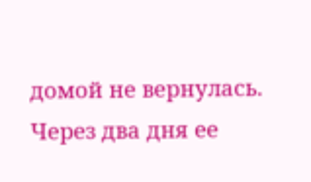домой не вернулась. Через два дня ее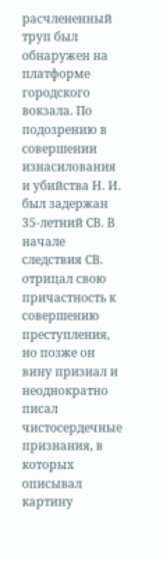расчлененный труп был обнаружен на платформе городского вокзала. По подозрению в совершении изнасилования и убийства Н. И. был задержан 35-летний СВ. В начале следствия СВ. отрицал свою причастность к совершению преступления, но позже он вину признал и неоднократно писал чистосердечные признания, в которых описывал картину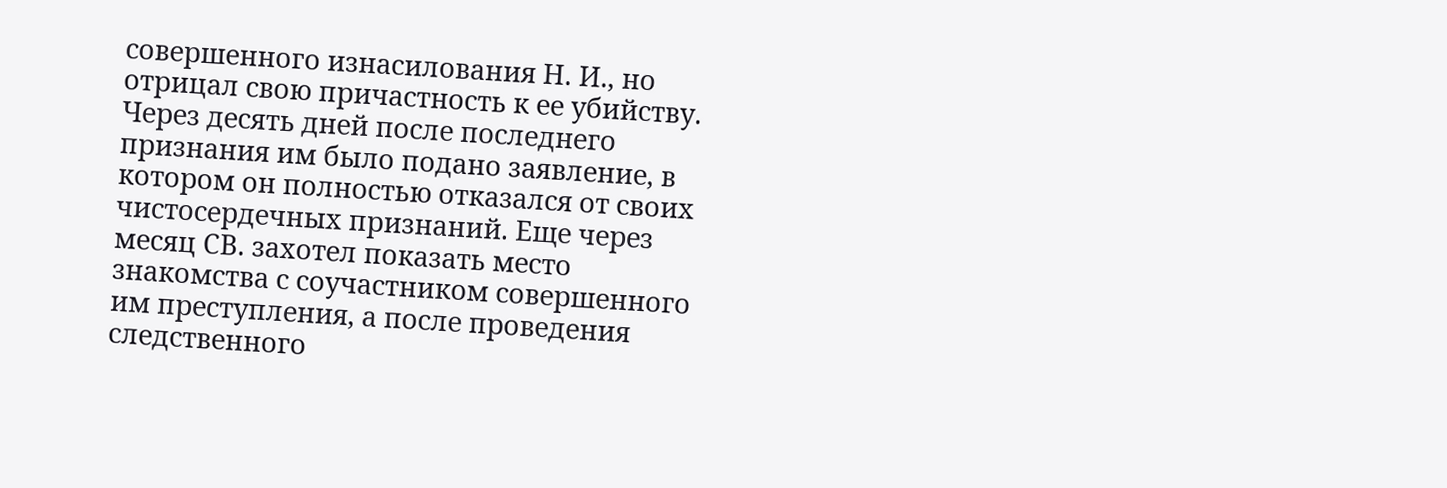совершенного изнасилования Н. И., но отрицал свою причастность к ее убийству. Через десять дней после последнего признания им было подано заявление, в котором он полностью отказался от своих чистосердечных признаний. Еще через месяц СВ. захотел показать место знакомства с соучастником совершенного им преступления, а после проведения следственного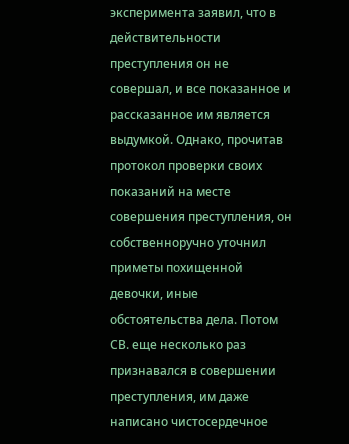эксперимента заявил, что в действительности преступления он не совершал, и все показанное и рассказанное им является выдумкой. Однако, прочитав протокол проверки своих показаний на месте совершения преступления, он собственноручно уточнил приметы похищенной девочки, иные обстоятельства дела. Потом СВ. еще несколько раз признавался в совершении преступления, им даже написано чистосердечное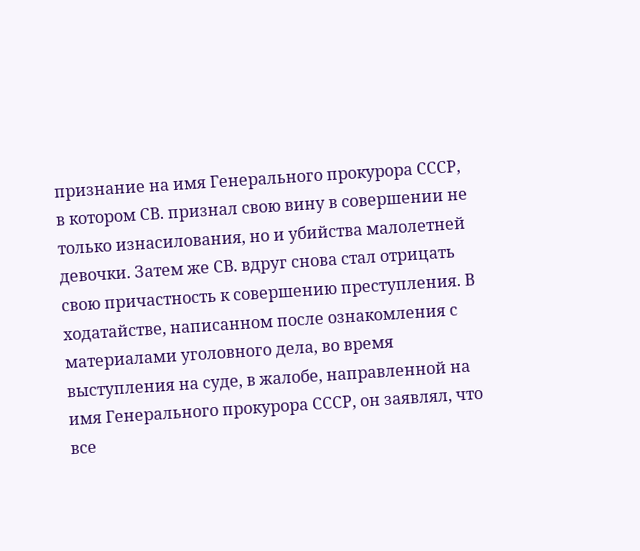признание на имя Генерального прокурора СССР, в котором СВ. признал свою вину в совершении не только изнасилования, но и убийства малолетней девочки. Затем же СВ. вдруг снова стал отрицать свою причастность к совершению преступления. В ходатайстве, написанном после ознакомления с материалами уголовного дела, во время выступления на суде, в жалобе, направленной на имя Генерального прокурора СССР, он заявлял, что все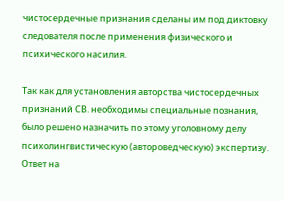чистосердечные признания сделаны им под диктовку следователя после применения физического и психического насилия.

Так как для установления авторства чистосердечных признаний СВ. необходимы специальные познания, было решено назначить по этому уголовному делу психолингвистическую (автороведческую) экспертизу. Ответ на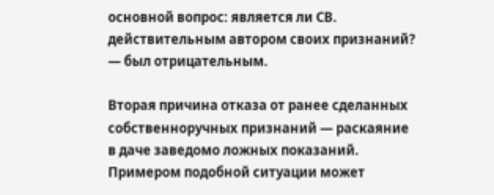основной вопрос: является ли СВ. действительным автором своих признаний? — был отрицательным.

Вторая причина отказа от ранее сделанных собственноручных признаний — раскаяние в даче заведомо ложных показаний. Примером подобной ситуации может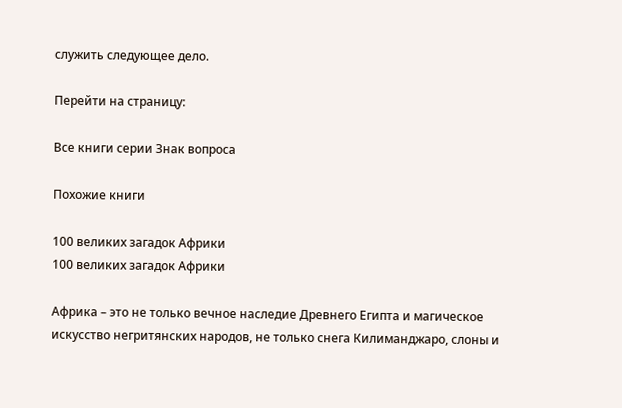служить следующее дело.

Перейти на страницу:

Все книги серии Знак вопроса

Похожие книги

100 великих загадок Африки
100 великих загадок Африки

Африка – это не только вечное наследие Древнего Египта и магическое искусство негритянских народов, не только снега Килиманджаро, слоны и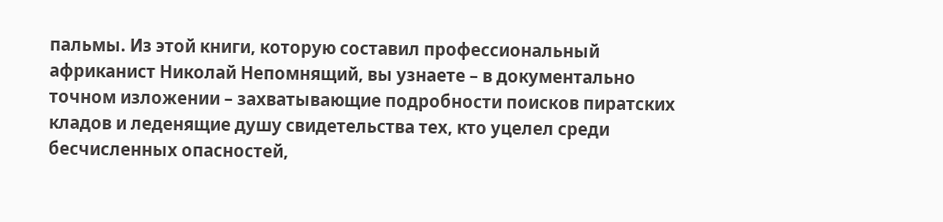пальмы. Из этой книги, которую составил профессиональный африканист Николай Непомнящий, вы узнаете – в документально точном изложении – захватывающие подробности поисков пиратских кладов и леденящие душу свидетельства тех, кто уцелел среди бесчисленных опасностей,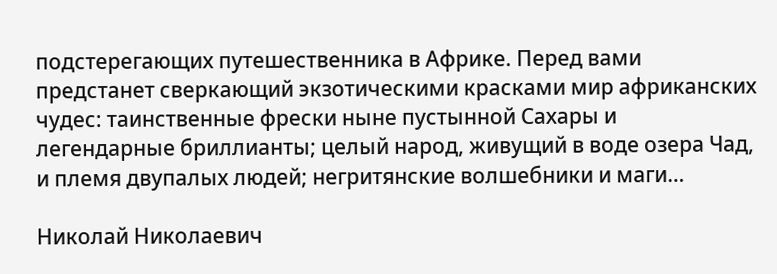подстерегающих путешественника в Африке. Перед вами предстанет сверкающий экзотическими красками мир африканских чудес: таинственные фрески ныне пустынной Сахары и легендарные бриллианты; целый народ, живущий в воде озера Чад, и племя двупалых людей; негритянские волшебники и маги…

Николай Николаевич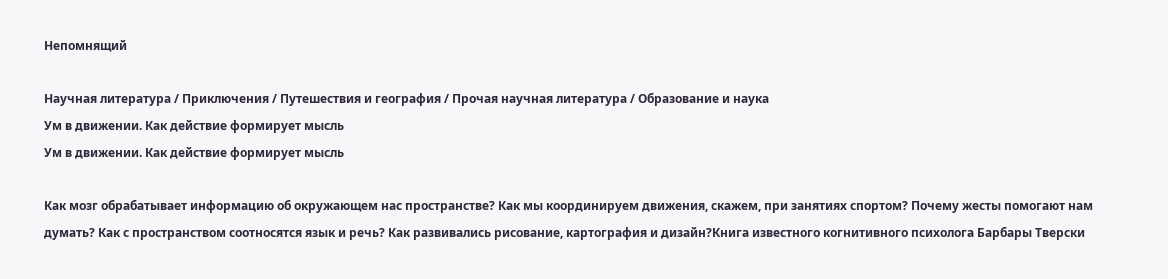Непомнящий

Научная литература / Приключения / Путешествия и география / Прочая научная литература / Образование и наука
Ум в движении. Как действие формирует мысль
Ум в движении. Как действие формирует мысль

Как мозг обрабатывает информацию об окружающем нас пространстве? Как мы координируем движения, скажем, при занятиях спортом? Почему жесты помогают нам думать? Как с пространством соотносятся язык и речь? Как развивались рисование, картография и дизайн?Книга известного когнитивного психолога Барбары Тверски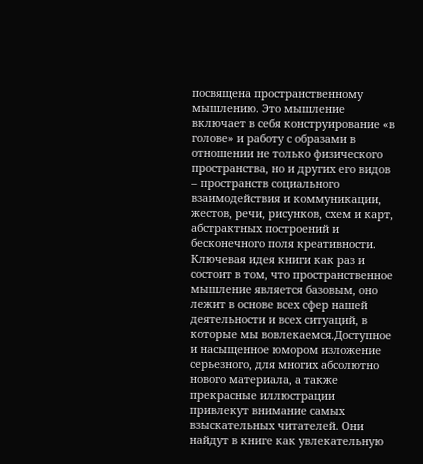посвящена пространственному мышлению. Это мышление включает в себя конструирование «в голове» и работу с образами в отношении не только физического пространства, но и других его видов – пространств социального взаимодействия и коммуникации, жестов, речи, рисунков, схем и карт, абстрактных построений и бесконечного поля креативности. Ключевая идея книги как раз и состоит в том, что пространственное мышление является базовым, оно лежит в основе всех сфер нашей деятельности и всех ситуаций, в которые мы вовлекаемся.Доступное и насыщенное юмором изложение серьезного, для многих абсолютно нового материала, а также прекрасные иллюстрации привлекут внимание самых взыскательных читателей. Они найдут в книге как увлекательную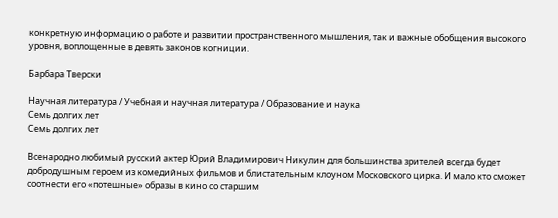конкретную информацию о работе и развитии пространственного мышления, так и важные обобщения высокого уровня, воплощенные в девять законов когниции.

Барбара Тверски

Научная литература / Учебная и научная литература / Образование и наука
Семь долгих лет
Семь долгих лет

Всенародно любимый русский актер Юрий Владимирович Никулин для большинства зрителей всегда будет добродушным героем из комедийных фильмов и блистательным клоуном Московского цирка. И мало кто сможет соотнести его «потешные» образы в кино со старшим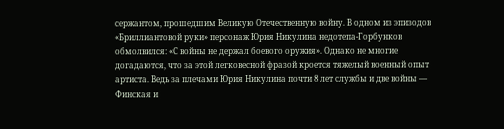сержантом, прошедшим Великую Отечественную войну. В одном из эпизодов «Бриллиантовой руки» персонаж Юрия Никулина недотепа-Горбунков обмолвился: «С войны не держал боевого оружия». Однако не многие догадаются, что за этой легковесной фразой кроется тяжелый военный опыт артиста. Ведь за плечами Юрия Никулина почти 8 лет службы и две войны — Финская и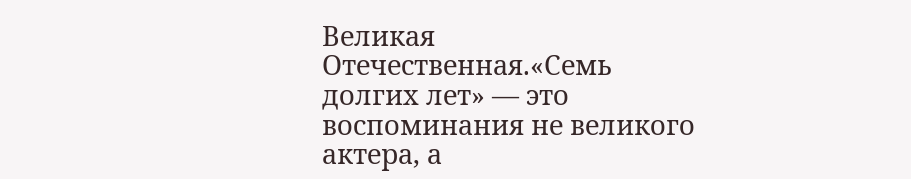Великая Отечественная.«Семь долгих лет» — это воспоминания не великого актера, а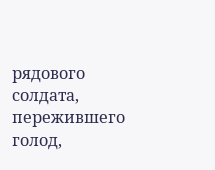рядового солдата, пережившего голод,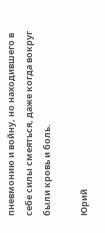пневмонию и войну, но находившего в себе силы смеяться, даже когда вокруг были кровь и боль.

Юрий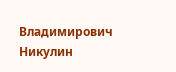Владимирович Никулин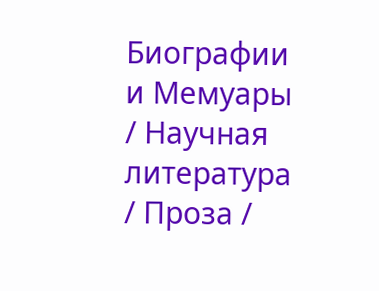Биографии и Мемуары / Научная литература / Проза /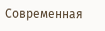Современная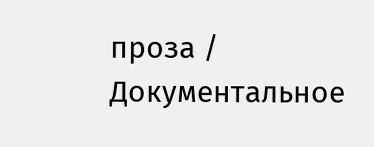проза / Документальное